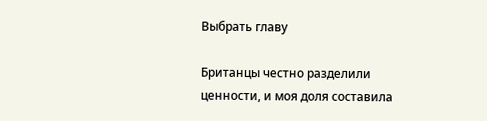Выбрать главу

Британцы честно разделили ценности, и моя доля составила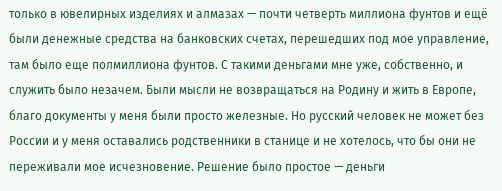только в ювелирных изделиях и алмазах — почти четверть миллиона фунтов и ещё были денежные средства на банковских счетах, перешедших под мое управление, там было еще полмиллиона фунтов. С такими деньгами мне уже, собственно, и служить было незачем. Были мысли не возвращаться на Родину и жить в Европе, благо документы у меня были просто железные. Но русский человек не может без России и у меня оставались родственники в станице и не хотелось, что бы они не переживали мое исчезновение. Решение было простое — деньги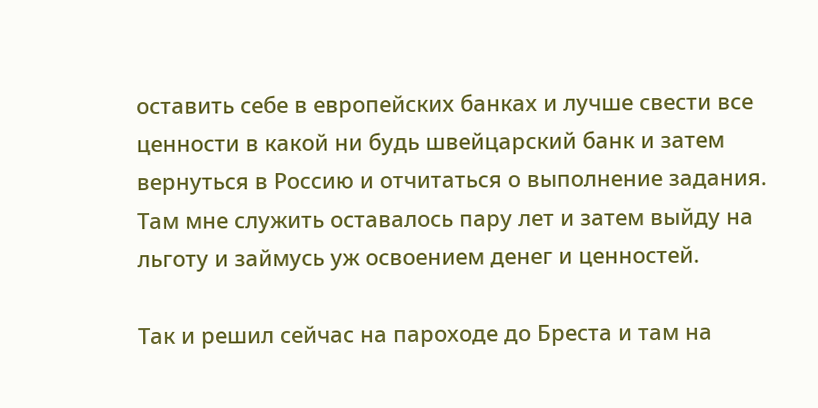оставить себе в европейских банках и лучше свести все ценности в какой ни будь швейцарский банк и затем вернуться в Россию и отчитаться о выполнение задания. Там мне служить оставалось пару лет и затем выйду на льготу и займусь уж освоением денег и ценностей.

Так и решил сейчас на пароходе до Бреста и там на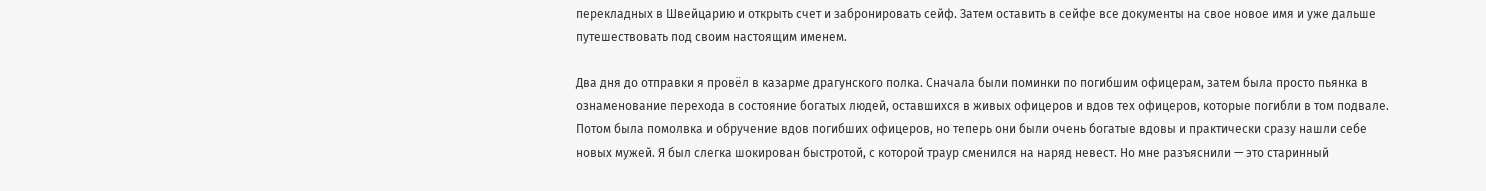перекладных в Швейцарию и открыть счет и забронировать сейф. Затем оставить в сейфе все документы на свое новое имя и уже дальше путешествовать под своим настоящим именем.

Два дня до отправки я провёл в казарме драгунского полка. Сначала были поминки по погибшим офицерам, затем была просто пьянка в ознаменование перехода в состояние богатых людей, оставшихся в живых офицеров и вдов тех офицеров, которые погибли в том подвале. Потом была помолвка и обручение вдов погибших офицеров, но теперь они были очень богатые вдовы и практически сразу нашли себе новых мужей. Я был слегка шокирован быстротой, с которой траур сменился на наряд невест. Но мне разъяснили — это старинный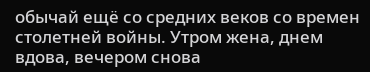обычай ещё со средних веков со времен столетней войны. Утром жена, днем вдова, вечером снова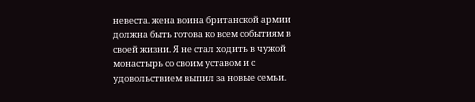невеста. жена воина британской армии должна быть готова ко всем событиям в своей жизни. Я не стал ходить в чужой монастырь со своим уставом и с удовольствием выпил за новые семьи.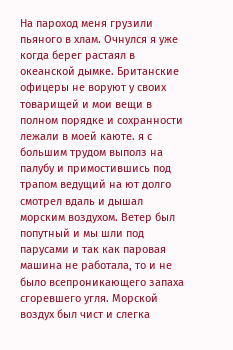На пароход меня грузили пьяного в хлам. Очнулся я уже когда берег растаял в океанской дымке. Британские офицеры не воруют у своих товарищей и мои вещи в полном порядке и сохранности лежали в моей каюте. я с большим трудом выполз на палубу и примостившись под трапом ведущий на ют долго смотрел вдаль и дышал морским воздухом. Ветер был попутный и мы шли под парусами и так как паровая машина не работала, то и не было всепроникающего запаха сгоревшего угля. Морской воздух был чист и слегка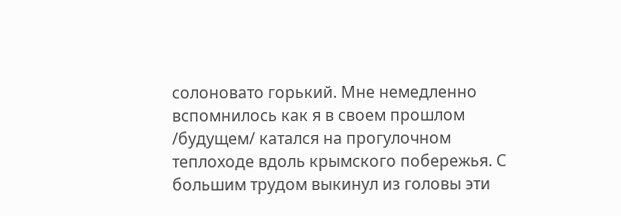солоновато горький. Мне немедленно вспомнилось как я в своем прошлом /будущем/ катался на прогулочном теплоходе вдоль крымского побережья. С большим трудом выкинул из головы эти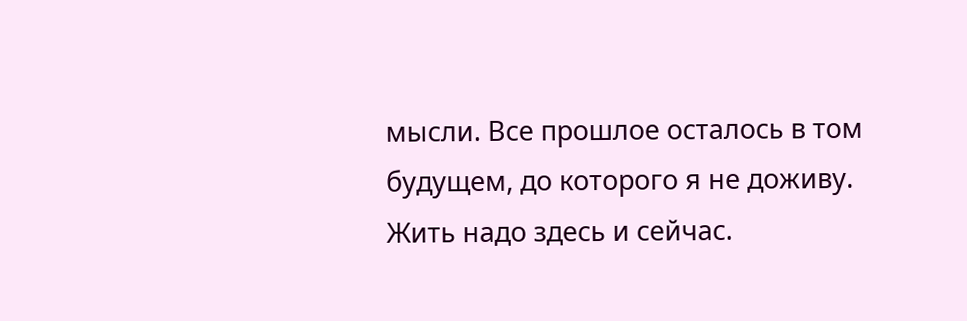мысли. Все прошлое осталось в том будущем, до которого я не доживу. Жить надо здесь и сейчас.